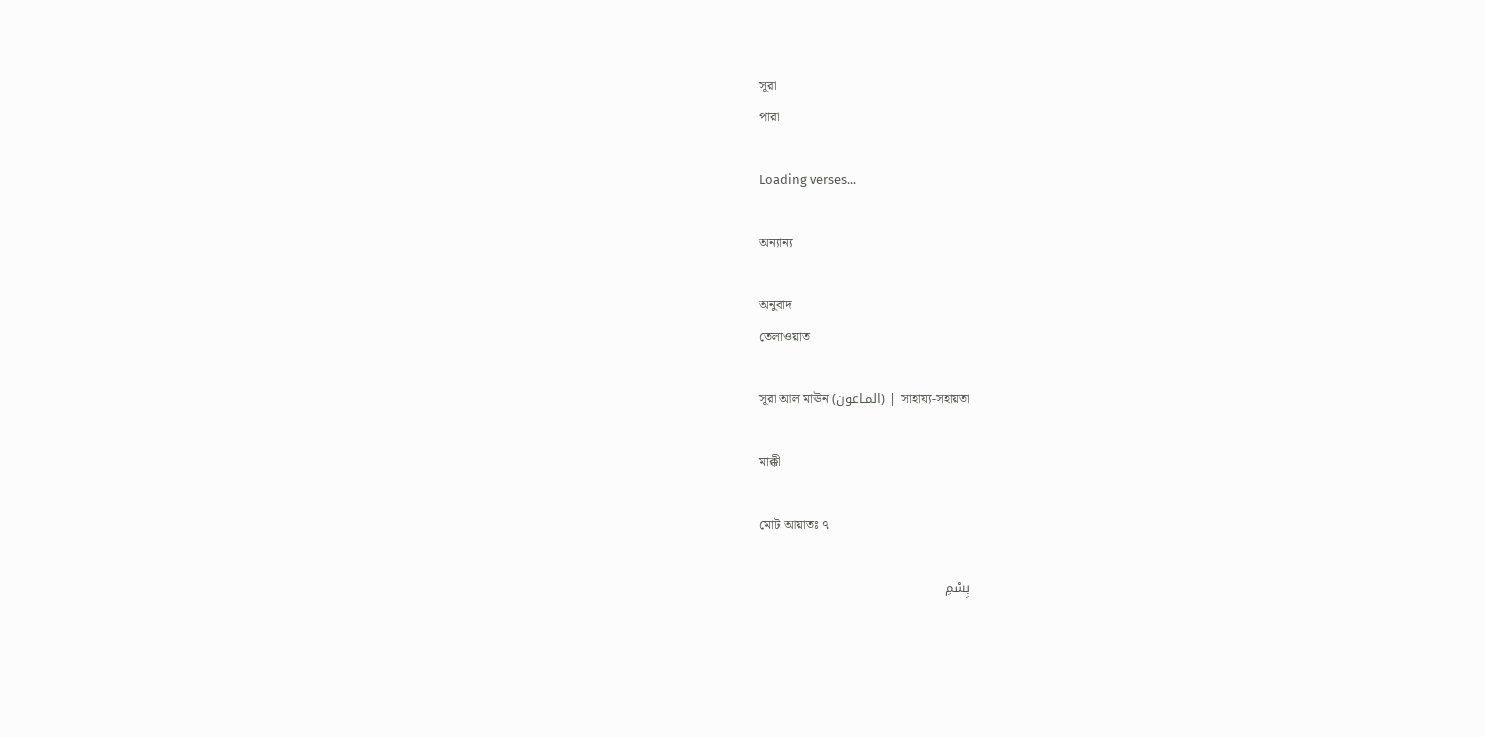সূরা
পারা

Loading verses...

অন্যান্য

অনুবাদ
তেলাওয়াত

সূরা আল মাঊন (المـاعون) | সাহায্য-সহায়তা

মাক্কী

মোট আয়াতঃ ৭

بِسْمِ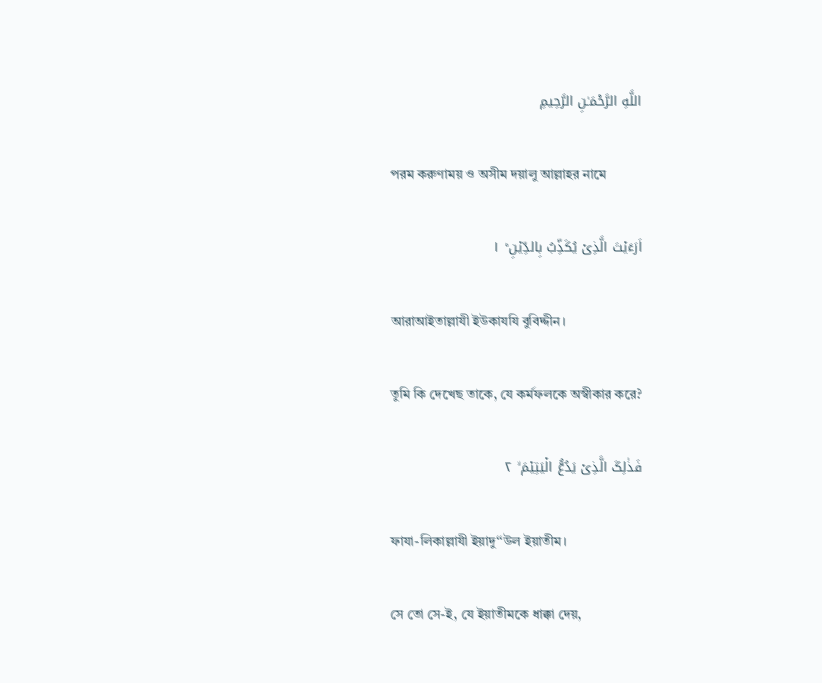اللَّهِ الرَّحْمَـٰنِ الرَّحِيمِ

পরম করুণাময় ও অসীম দয়ালু আল্লাহর নামে

اَرَءَیۡتَ الَّذِیۡ یُکَذِّبُ بِالدِّیۡنِ ؕ ١

আরাআইতাল্লাযী ইউকাযযি বুবিদ্দীন।

তুমি কি দেখেছ তাকে, যে কর্মফলকে অস্বীকার করে?

فَذٰلِکَ الَّذِیۡ یَدُعُّ الۡیَتِیۡمَ ۙ ٢

ফাযা-লিকাল্লাযী ইয়াদু‘‘উল ইয়াতীম।

সে তো সে-ই, যে ইয়াতীমকে ধাক্কা দেয়,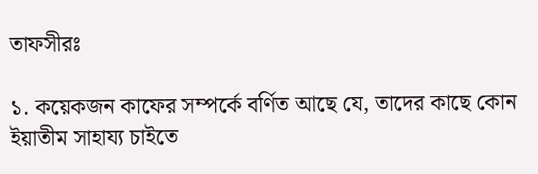তাফসীরঃ

১. কয়েকজন কাফের সম্পর্কে বর্ণিত আছে যে, তাদের কাছে কোন ইয়াতীম সাহায্য চাইতে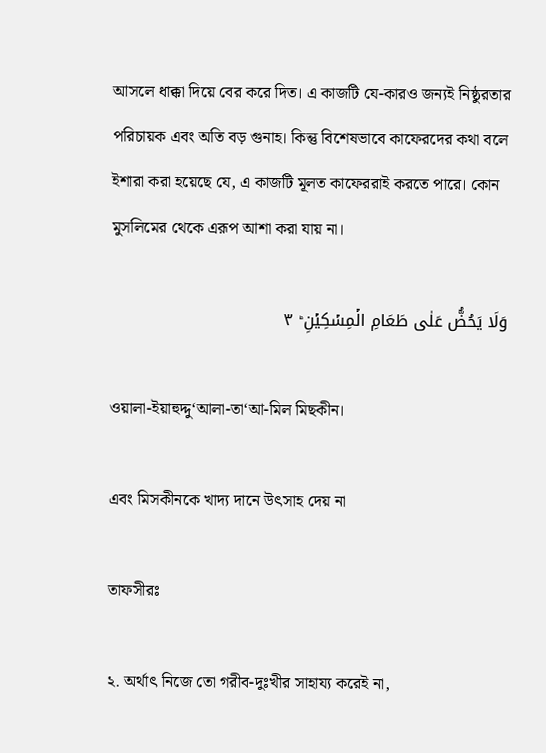আসলে ধাক্কা দিয়ে বের করে দিত। এ কাজটি যে-কারও জন্যই নিষ্ঠুরতার পরিচায়ক এবং অতি বড় গুনাহ। কিন্তু বিশেষভাবে কাফেরদের কথা বলে ইশারা করা হয়েছে যে, এ কাজটি মূলত কাফেররাই করতে পারে। কোন মুসলিমের থেকে এরূপ আশা করা যায় না।

وَلَا یَحُضُّ عَلٰی طَعَامِ الۡمِسۡکِیۡنِ ؕ ٣

ওয়ালা-ইয়াহুদ্দু‘আলা-তা‘আ-মিল মিছকীন।

এবং মিসকীনকে খাদ্য দানে উৎসাহ দেয় না

তাফসীরঃ

২. অর্থাৎ নিজে তো গরীব-দুঃখীর সাহায্য করেই না,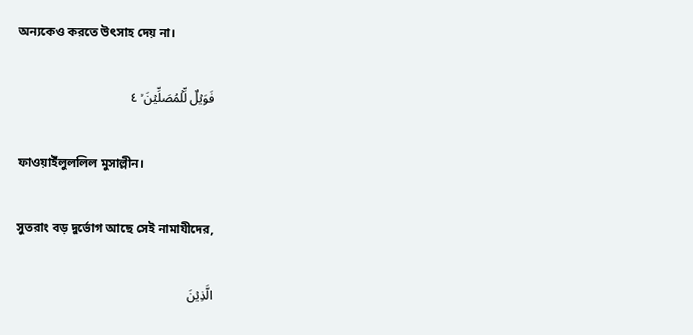অন্যকেও করতে উৎসাহ দেয় না।

فَوَیۡلٌ لِّلۡمُصَلِّیۡنَ ۙ ٤

ফাওয়াইঁলুললিল মুসাল্লীন।

সুতরাং বড় দুর্ভোগ আছে সেই নামাযীদের,

الَّذِیۡنَ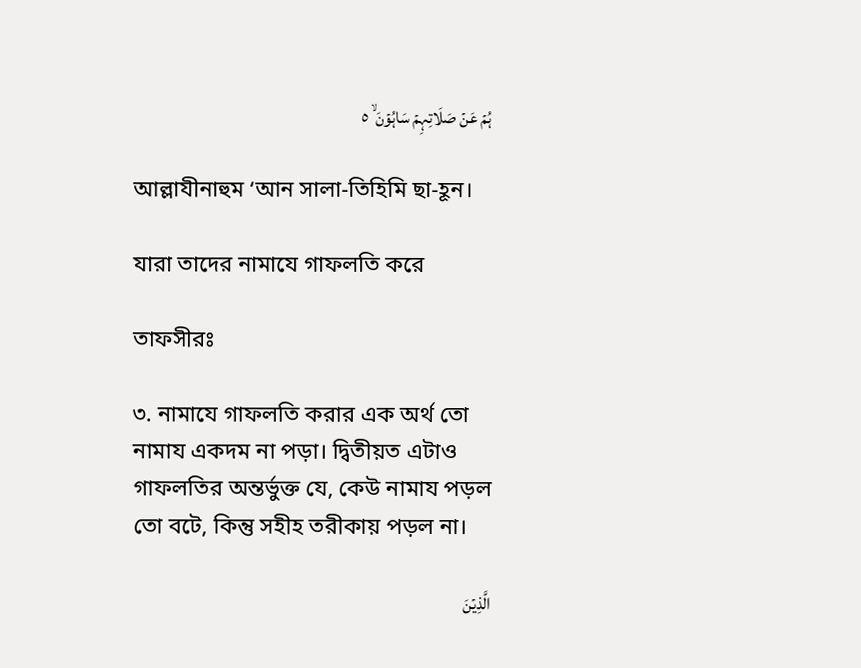ہُمۡ عَنۡ صَلَاتِہِمۡ سَاہُوۡنَ ۙ ٥

আল্লাযীনাহুম ‘আন সালা-তিহিমি ছা-হূন।

যারা তাদের নামাযে গাফলতি করে

তাফসীরঃ

৩. নামাযে গাফলতি করার এক অর্থ তো নামায একদম না পড়া। দ্বিতীয়ত এটাও গাফলতির অন্তর্ভুক্ত যে, কেউ নামায পড়ল তো বটে, কিন্তু সহীহ তরীকায় পড়ল না।

الَّذِیۡنَ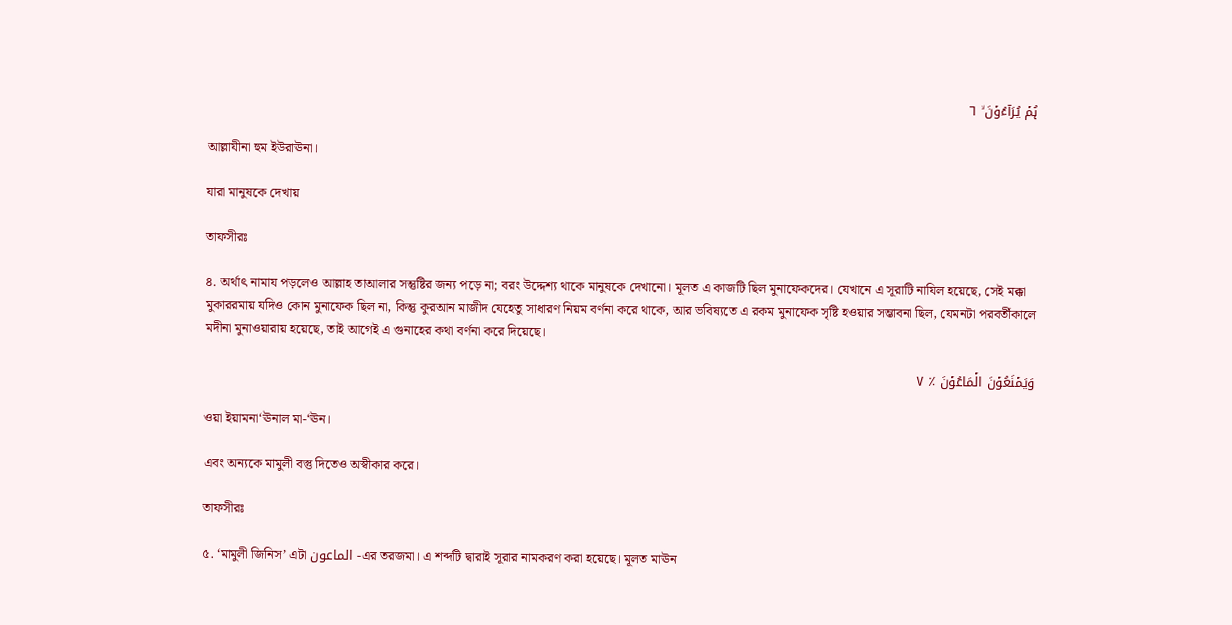ہُمۡ یُرَآءُوۡنَ ۙ ٦

আল্লাযীনা হুম ইউরাঊনা।

যারা মানুষকে দেখায়

তাফসীরঃ

৪. অর্থাৎ নামায পড়লেও আল্লাহ তাআলার সন্তুষ্টির জন্য পড়ে না; বরং উদ্দেশ্য থাকে মানুষকে দেখানো। মূলত এ কাজটি ছিল মুনাফেকদের। যেখানে এ সূরাটি নাযিল হয়েছে, সেই মক্কা মুকাররমায় যদিও কোন মুনাফেক ছিল না, কিন্তু কুরআন মাজীদ যেহেতু সাধারণ নিয়ম বর্ণনা করে থাকে, আর ভবিষ্যতে এ রকম মুনাফেক সৃষ্টি হওয়ার সম্ভাবনা ছিল, যেমনটা পরবর্তীকালে মদীনা মুনাওয়ারায় হয়েছে, তাই আগেই এ গুনাহের কথা বর্ণনা করে দিয়েছে।

وَیَمۡنَعُوۡنَ الۡمَاعُوۡنَ ٪ ٧

ওয়া ইয়ামনা‘ঊনাল মা-‘ঊন।

এবং অন্যকে মামুলী বস্তু দিতেও অস্বীকার করে।

তাফসীরঃ

৫. ‘মামুলী জিনিস’ এটা الماعون -এর তরজমা। এ শব্দটি দ্বারাই সূরার নামকরণ করা হয়েছে। মূলত মাঊন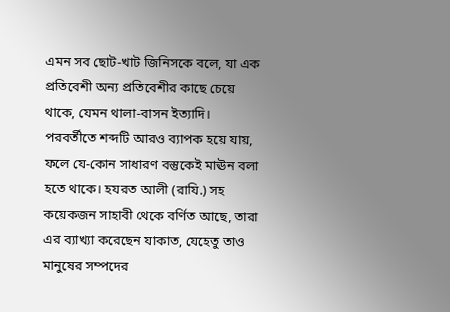এমন সব ছোট-খাট জিনিসকে বলে, যা এক প্রতিবেশী অন্য প্রতিবেশীর কাছে চেয়ে থাকে, যেমন থালা-বাসন ইত্যাদি। পরবর্তীতে শব্দটি আরও ব্যাপক হয়ে যায়, ফলে যে-কোন সাধারণ বস্তুকেই মাঊন বলা হতে থাকে। হযরত আলী (রাযি.) সহ কয়েকজন সাহাবী থেকে বর্ণিত আছে, তারা এর ব্যাখ্যা করেছেন যাকাত, যেহেতু তাও মানুষের সম্পদের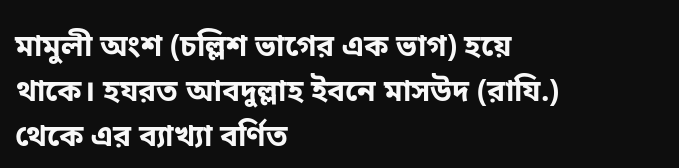মামুলী অংশ (চল্লিশ ভাগের এক ভাগ) হয়ে থাকে। হযরত আবদুল্লাহ ইবনে মাসউদ (রাযি.) থেকে এর ব্যাখ্যা বর্ণিত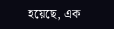হয়েছে, এক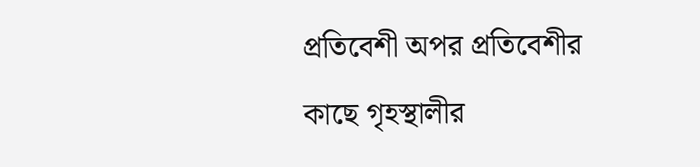প্রতিবেশী অপর প্রতিবেশীর কাছে গৃহস্থালীর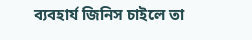ব্যবহার্য জিনিস চাইলে তা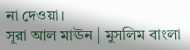না দেওয়া।
সূরা আল মাঊন | মুসলিম বাংলা